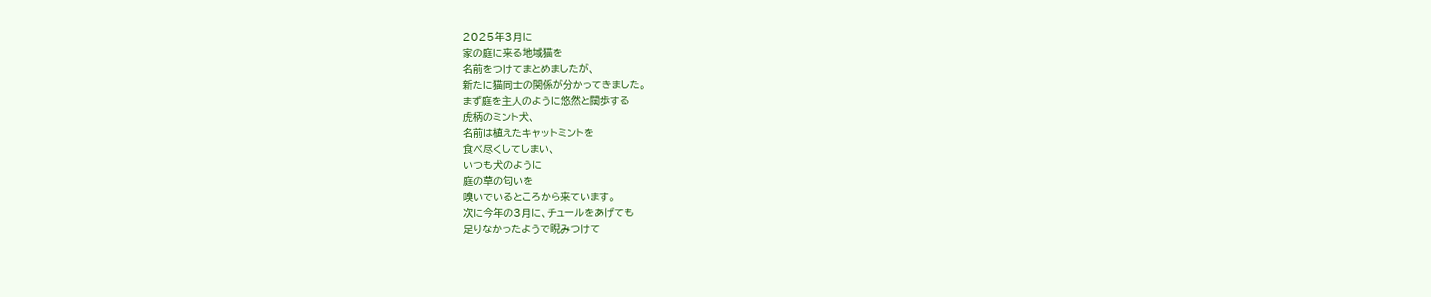2025年3月に
家の庭に来る地域猫を
名前をつけてまとめましたが、
新たに猫同士の関係が分かってきました。
まず庭を主人のように悠然と闊歩する
虎柄のミント犬、
名前は植えたキャットミントを
食べ尽くしてしまい、
いつも犬のように
庭の草の匂いを
嗅いでいるところから来ています。
次に今年の3月に、チュールをあげても
足りなかったようで睨みつけて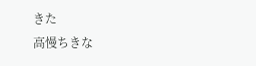きた
高慢ちきな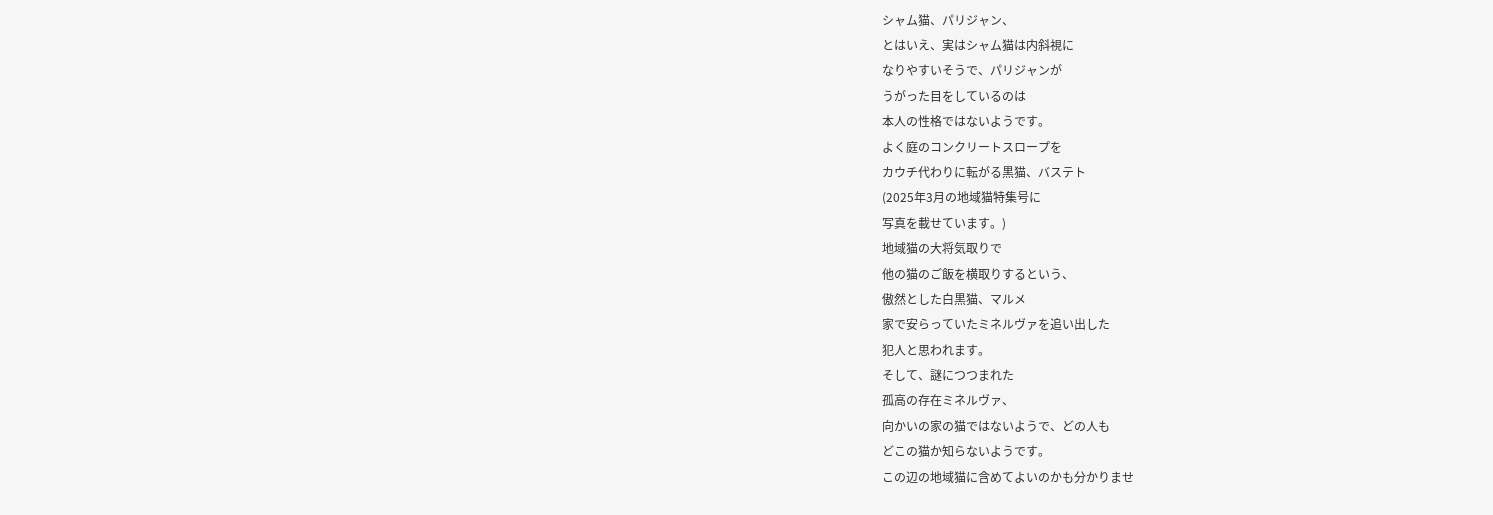シャム猫、パリジャン、
とはいえ、実はシャム猫は内斜視に
なりやすいそうで、パリジャンが
うがった目をしているのは
本人の性格ではないようです。
よく庭のコンクリートスロープを
カウチ代わりに転がる黒猫、バステト
(2025年3月の地域猫特集号に
写真を載せています。)
地域猫の大将気取りで
他の猫のご飯を横取りするという、
傲然とした白黒猫、マルメ
家で安らっていたミネルヴァを追い出した
犯人と思われます。
そして、謎につつまれた
孤高の存在ミネルヴァ、
向かいの家の猫ではないようで、どの人も
どこの猫か知らないようです。
この辺の地域猫に含めてよいのかも分かりませ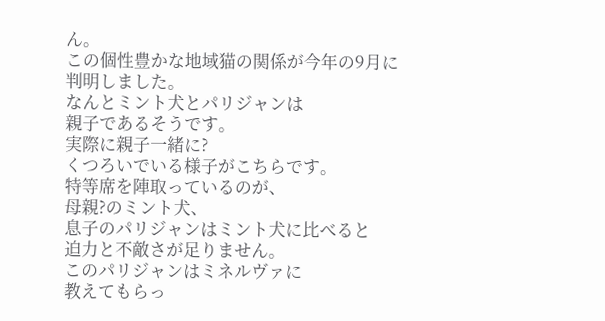ん。
この個性豊かな地域猫の関係が今年の9月に
判明しました。
なんとミント犬とパリジャンは
親子であるそうです。
実際に親子一緒に?
くつろいでいる様子がこちらです。
特等席を陣取っているのが、
母親?のミント犬、
息子のパリジャンはミント犬に比べると
迫力と不敵さが足りません。
このパリジャンはミネルヴァに
教えてもらっ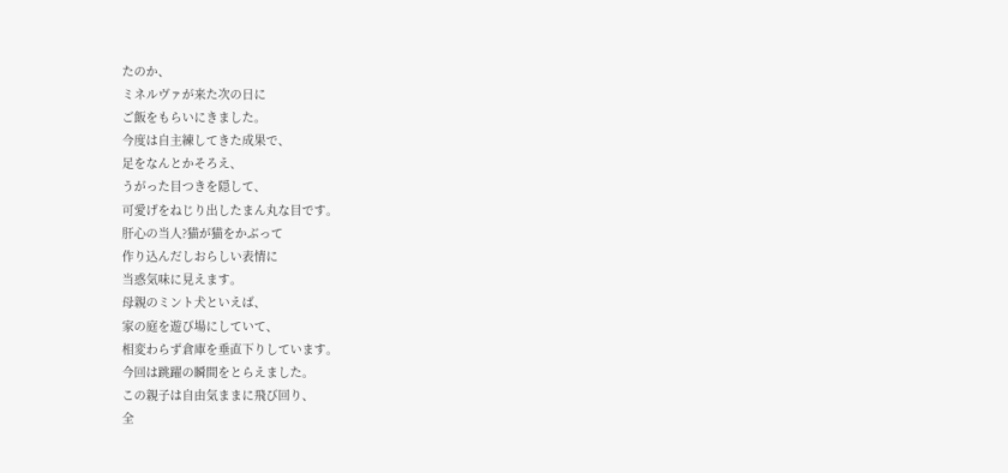たのか、
ミネルヴァが来た次の日に
ご飯をもらいにきました。
今度は自主練してきた成果で、
足をなんとかそろえ、
うがった目つきを隠して、
可愛げをねじり出したまん丸な目です。
肝心の当人?猫が猫をかぶって
作り込んだしおらしい表情に
当惑気味に見えます。
母親のミント犬といえば、
家の庭を遊び場にしていて、
相変わらず倉庫を垂直下りしています。
今回は跳躍の瞬間をとらえました。
この親子は自由気ままに飛び回り、
全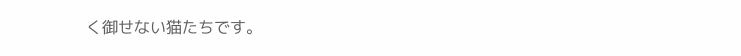く御せない猫たちです。